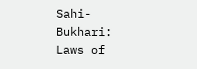Sahi-Bukhari:
Laws of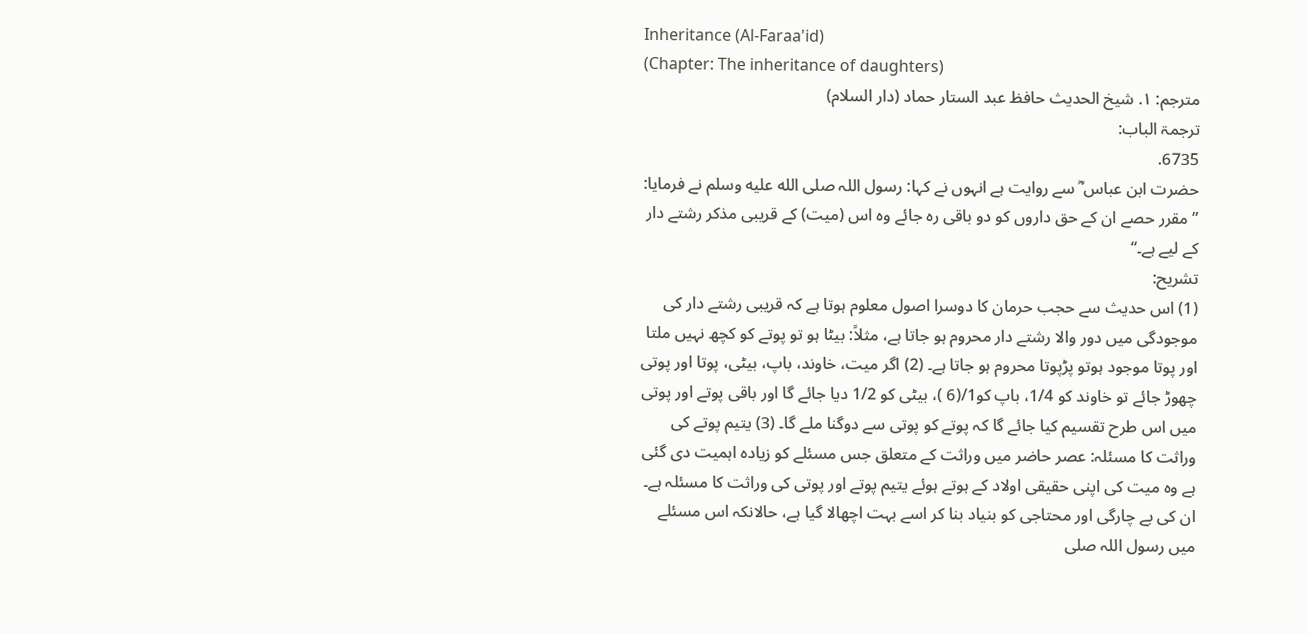Inheritance (Al-Faraa'id)
(Chapter: The inheritance of daughters)
مترجم: ١. شیخ الحدیث حافظ عبد الستار حماد (دار السلام)
ترجمۃ الباب:
6735.
حضرت ابن عباس ؓ سے روایت ہے انہوں نے کہا: رسول اللہ صلى الله عليه وسلم نے فرمایا: ”مقرر حصے ان کے حق داروں کو دو باقی رہ جائے وہ اس (میت) کے قریبی مذکر رشتے دار کے لیے ہے۔“
تشریح:
(1) اس حدیث سے حجب حرمان کا دوسرا اصول معلوم ہوتا ہے کہ قریبی رشتے دار کی موجودگی میں دور والا رشتے دار محروم ہو جاتا ہے، مثلاً: بیٹا ہو تو پوتے کو کچھ نہیں ملتا اور پوتا موجود ہوتو پڑپوتا محروم ہو جاتا ہے۔ (2) اگر میت، خاوند، باپ، بیٹی، پوتا اور پوتی چھوڑ جائے تو خاوند کو 1/4، باپ کو1/(6 )، بیٹی کو 1/2 دیا جائے گا اور باقی پوتے اور پوتی میں اس طرح تقسیم کیا جائے گا کہ پوتے کو پوتی سے دوگنا ملے گا۔ (3) یتیم پوتے کی وراثت کا مسئلہ: عصر حاضر میں وراثت کے متعلق جس مسئلے کو زیادہ اہمیت دی گئی ہے وہ میت کی اپنی حقیقی اولاد کے ہوتے ہوئے یتیم پوتے اور پوتی کی وراثت کا مسئلہ ہے۔ ان کی بے چارگی اور محتاجی کو بنیاد بنا کر اسے بہت اچھالا گیا ہے، حالانکہ اس مسئلے میں رسول اللہ صلی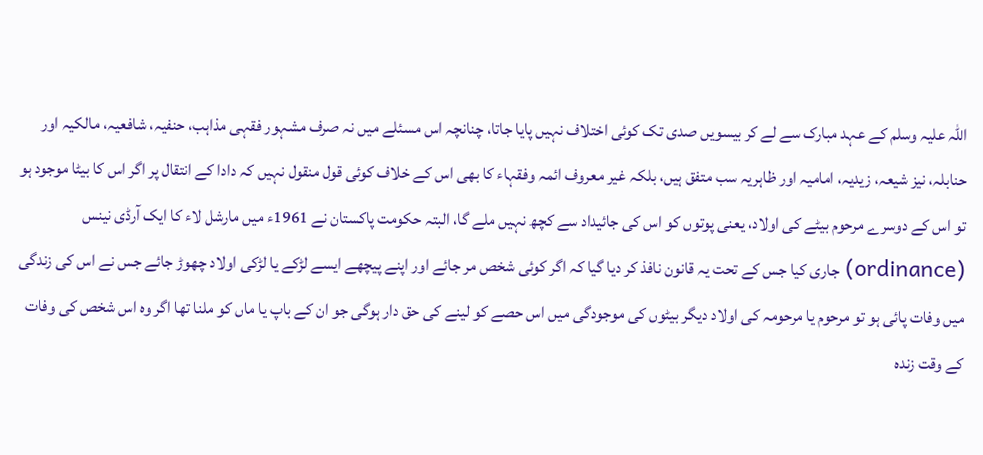اللہ علیہ وسلم کے عہد مبارک سے لے کر بیسویں صدی تک کوئی اختلاف نہیں پایا جاتا، چنانچہ اس مسئلے میں نہ صرف مشہور فقہی مذاہب، حنفیہ، شافعیہ، مالکیہ اور حنابلہ، نیز شیعہ، زیدیہ، امامیہ اور ظاہریہ سب متفق ہیں، بلکہ غیر معروف ائمہ وفقہاء کا بھی اس کے خلاف کوئی قول منقول نہیں کہ دادا کے انتقال پر اگر اس کا بیٹا موجود ہو تو اس کے دوسرے مرحوم بیٹے کی اولاد، یعنی پوتوں کو اس کی جائیداد سے کچھ نہیں ملے گا، البتہ حکومت پاکستان نے 1961ء میں مارشل لاء کا ایک آرڈی نینس (ordinance) جاری کیا جس کے تحت یہ قانون نافذ کر دیا گیا کہ اگر کوئی شخص مر جائے اور اپنے پیچھے ایسے لڑکے یا لڑکی اولاد چھوڑ جائے جس نے اس کی زندگی میں وفات پائی ہو تو مرحوم یا مرحومہ کی اولاد دیگر بیٹوں کی موجودگی میں اس حصے کو لینے کی حق دار ہوگی جو ان کے باپ یا ماں کو ملنا تھا اگر وہ اس شخص کی وفات کے وقت زندہ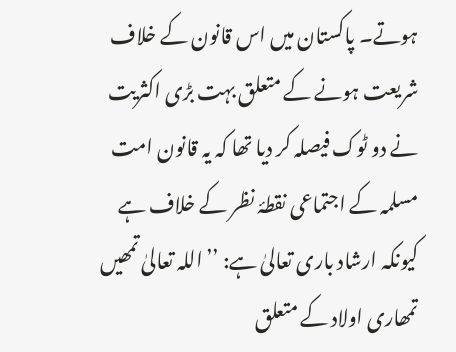ہوتے۔ پاکستان میں اس قانون کے خلاف شریعت ہونے کے متعلق بہت بڑی اکثریت نے دو ٹوک فیصلہ کر دیا تھا کہ یہ قانون امت مسلمہ کے اجتماعی نقطۂ نظر کے خلاف ہے کیونکہ ارشاد باری تعالیٰ ہے: ’’اللہ تعالیٰ تمھیں تمھاری اولاد کے متعلق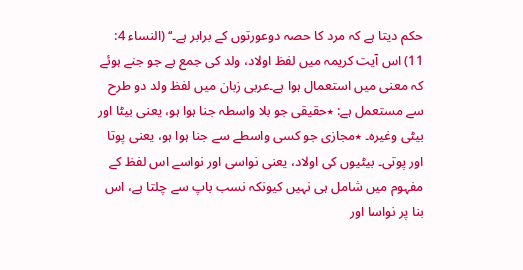حکم دیتا ہے کہ مرد کا حصہ دوعورتوں کے برابر ہے۔‘‘ (النساء 4: 11) اس آیت کریمہ میں لفظ اولاد، ولد کی جمع ہے جو جنے ہوئے کہ معنی میں استعمال ہوا ہے۔عربی زبان میں لفظ ولد دو طرح سے مستعمل ہے: ٭حقیقی جو بلا واسطہ جنا ہوا ہو، یعنی بیٹا اور بیٹی وغیرہ۔ ٭مجازی جو کسی واسطے سے جنا ہوا ہو، یعنی پوتا اور پوتی۔ بیٹیوں کی اولاد، یعنی نواسی اور نواسے اس لفظ کے مفہوم میں شامل ہی نہیں کیونکہ نسب باپ سے چلتا ہے، اس بنا پر نواسا اور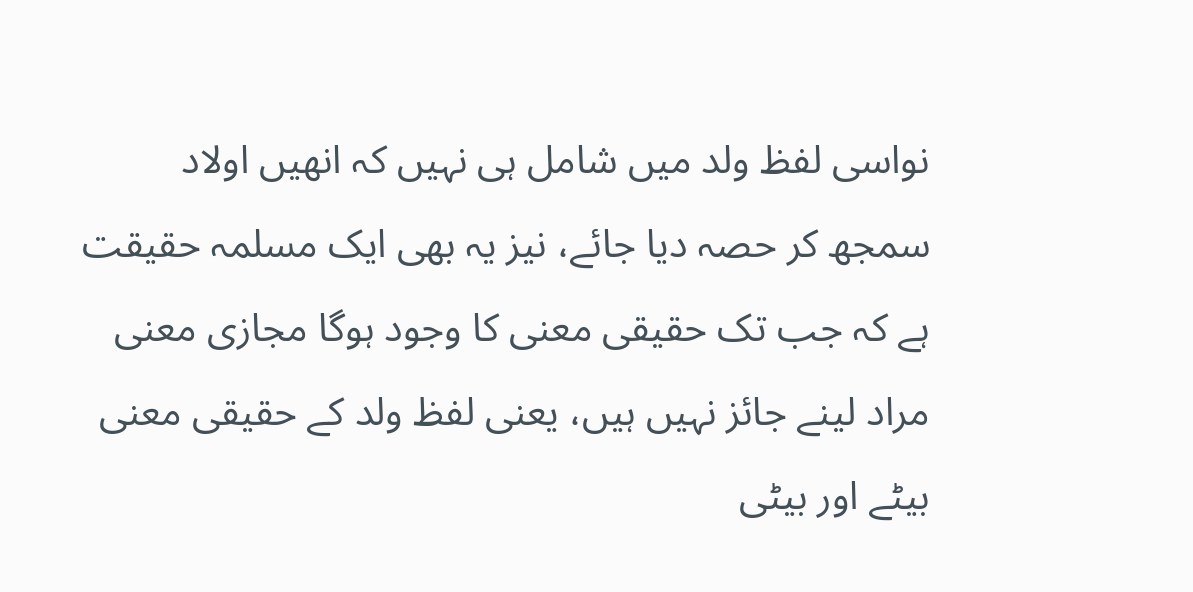نواسی لفظ ولد میں شامل ہی نہیں کہ انھیں اولاد سمجھ کر حصہ دیا جائے، نیز یہ بھی ایک مسلمہ حقیقت ہے کہ جب تک حقیقی معنی کا وجود ہوگا مجازی معنی مراد لینے جائز نہیں ہیں، یعنی لفظ ولد کے حقیقی معنی بیٹے اور بیٹی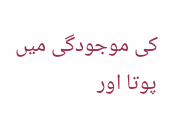کی موجودگی میں پوتا اور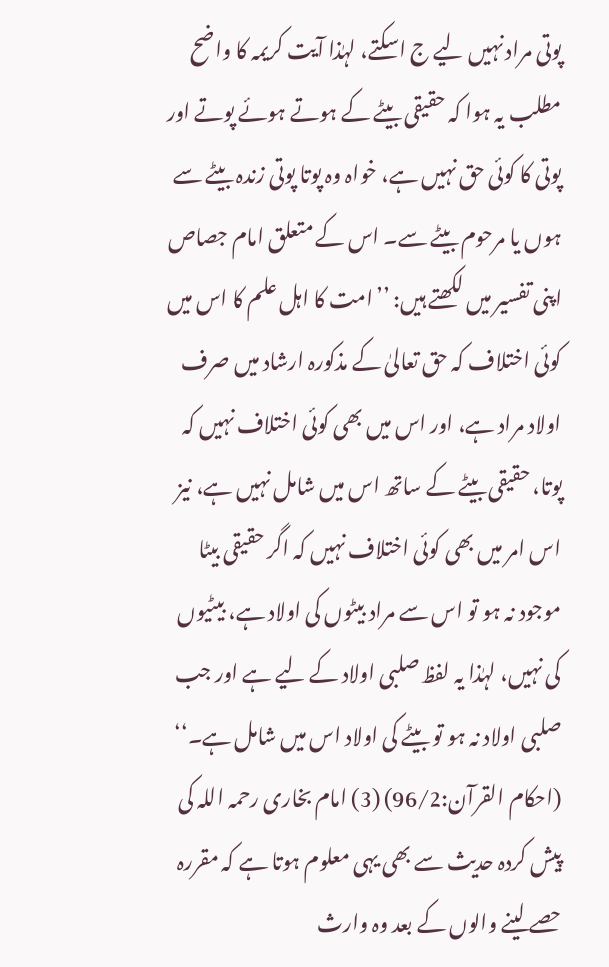پوتی مراد نہیں لیے ج اسکتے، لہٰذا آیت کریمہ کا واضح مطلب یہ ہوا کہ حقیقی بیٹے کے ہوتے ہوئے پوتے اور پوتی کا کوئی حق نہیں ہے، خواہ وہ پوتا پوتی زندہ بیٹے سے ہوں یا مرحوم بیٹے سے۔ اس کے متعلق امام جصاص اپنی تفسیر میں لکھتے ہیں: ’’امت کا اہل علم کا اس میں کوئی اختلاف کہ حق تعالیٰ کے مذکورہ ارشاد میں صرف اولاد مراد ہے، اور اس میں بھی کوئی اختلاف نہیں کہ پوتا، حقیقی بیٹے کے ساتھ اس میں شامل نہیں ہے، نیز اس امر میں بھی کوئی اختلاف نہیں کہ اگر حقیقی بیٹا موجود نہ ہو تو اس سے مراد بیٹوں کی اولاد ہے، بیٹیوں کی نہیں، لہٰذا یہ لفظ صلبی اولاد کے لیے ہے اور جب صلبی اولاد نہ ہو تو بیٹے کی اولاد اس میں شامل ہے۔‘‘ (احکام القرآن:96/2) (3) امام بخاری رحمہ اللہ کی پیش کردہ حدیث سے بھی یہی معلوم ہوتا ہے کہ مقررہ حصے لینے والوں کے بعد وہ وارث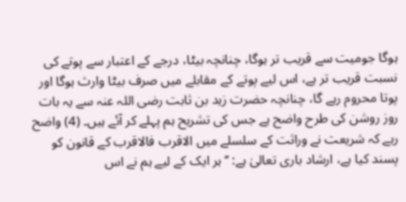ہوگا جومیت سے قریب تر ہوگا، چنانچہ بیٹا، درجے کے اعتبار سے پوتے کی نسبت قریب تر ہے، اس لیے پوتے کے مقابلے میں صرف بیٹا وارث ہوگا اور پوتا محروم رہے گا، چنانچہ حضرت زید بن ثابت رضی اللہ عنہ سے یہ بات روز روشن کی طرح واضح ہے جس کی تشریح ہم پہلے کر آئے ہیں۔ (4) واضح رہے کہ شریعت نے وراثت کے سلسلے میں الاقرب فالاقرب كے قانون كو پسند كيا ہے، ارشاد باری تعالیٰ ہے: ’’ہر ایک کے لیے ہم نے اس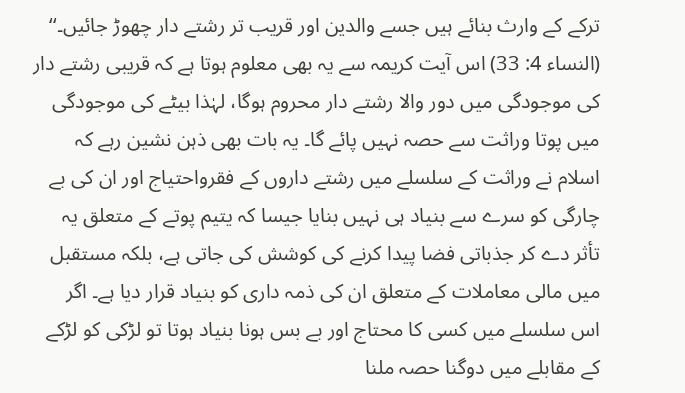ترکے کے وارث بنائے ہیں جسے والدین اور قریب تر رشتے دار چھوڑ جائیں۔‘‘ (النساء 4: 33) اس آیت کریمہ سے یہ بھی معلوم ہوتا ہے کہ قریبی رشتے دار کی موجودگی میں دور والا رشتے دار محروم ہوگا، لہٰذا بیٹے کی موجودگی میں پوتا وراثت سے حصہ نہیں پائے گا۔ یہ بات بھی ذہن نشین رہے کہ اسلام نے وراثت کے سلسلے میں رشتے داروں کے فقرواحتیاج اور ان کی بے چارگی کو سرے سے بنیاد ہی نہیں بنایا جیسا کہ یتیم پوتے کے متعلق یہ تأثر دے کر جذباتی فضا پیدا کرنے کی کوشش کی جاتی ہے، بلکہ مستقبل میں مالی معاملات کے متعلق ان کی ذمہ داری کو بنیاد قرار دیا ہے۔ اگر اس سلسلے میں کسی کا محتاج اور بے بس ہونا بنیاد ہوتا تو لڑکی کو لڑکے کے مقابلے میں دوگنا حصہ ملنا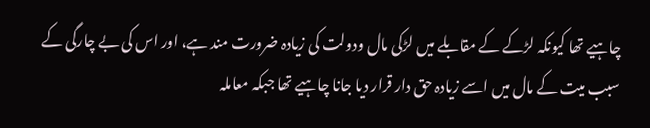چاہیے تھا کیونکہ لڑکے کے مقابلے میں لڑکی مال ودولت کی زیادہ ضرورت مند ہے، اور اس کی بے چارگی کے سبب میت کے مال میں اسے زیادہ حق دار قرار دیا جانا چاہیے تھا جبکہ معاملہ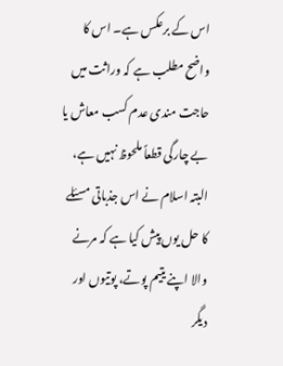اس کے برعکس ہے۔ اس کا واضح مطلب ہے کہ وراثت میں حاجت مندی عدم کسب معاش یا بے چارگی قطعاً ملحوظ نہیں ہے، البتہ اسلام نے اس جذباتی مسئلے کا حل یوں پیش کیا ہے کہ مرنے والا اپنے یتیم پوتے، پوتیوں اور دیگر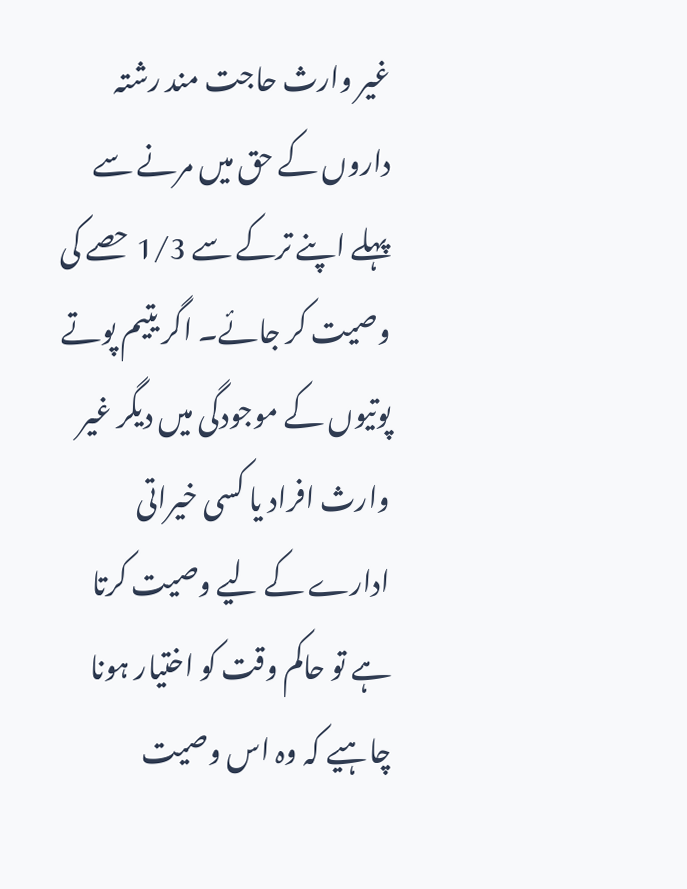غیر وارث حاجت مند رشتہ داروں کے حق میں مرنے سے پہلے اپنے ترکے سے 1/3 حصے کی وصیت کر جائے۔ اگر یتیم پوتے پوتیوں کے موجودگی میں دیگر غیر وارث افراد یا کسی خیراتی ادارے کے لیے وصیت کرتا ہے تو حاکم وقت کو اختیار ہونا چاہیے کہ وہ اس وصیت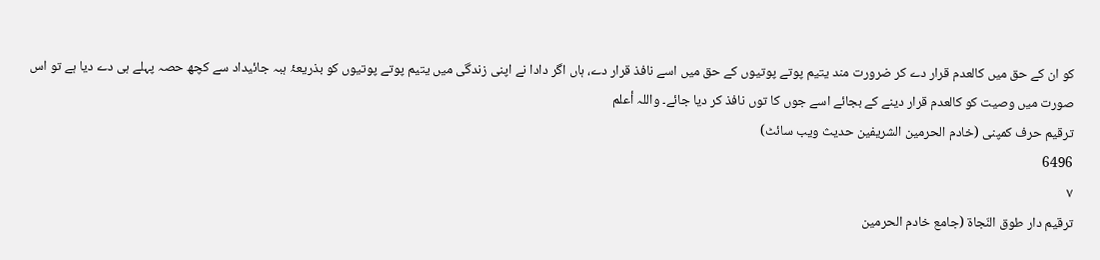کو ان کے حق میں کالعدم قرار دے کر ضرورت مند یتیم پوتے پوتیوں کے حق میں اسے نافذ قرار دے، ہاں اگر دادا نے اپنی زندگی میں یتیم پوتے پوتیوں کو بذریعۂ ہبہ جائیداد سے کچھ حصہ پہلے ہی دے دیا ہے تو اس صورت میں وصیت کو کالعدم قرار دینے کے بجائے اسے جوں کا توں نافذ کر دیا جائے۔ واللہ أعلم
ترقیم حرف کمپنی (خادم الحرمین الشریفین حدیث ویب سائٹ)
6496
٧
ترقيم دار طوق النّجاة (جامع خادم الحرمين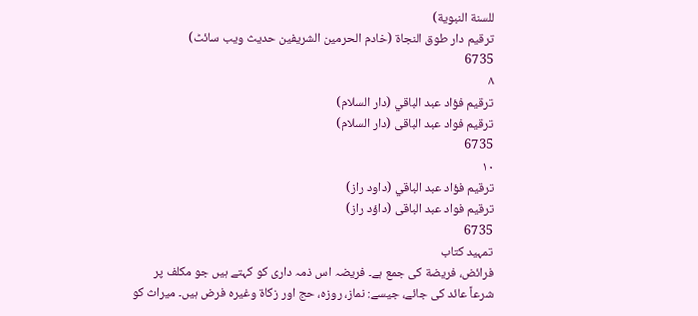للسنة النبوية)
ترقیم دار طوق النجاۃ (خادم الحرمین الشریفین حدیث ویب سائٹ)
6735
٨
ترقيم فؤاد عبد الباقي (دار السلام)
ترقیم فواد عبد الباقی (دار السلام)
6735
١٠
ترقيم فؤاد عبد الباقي (داود راز)
ترقیم فواد عبد الباقی (داؤد راز)
6735
تمہید کتاب
فرائض، فريضة کی جمع ہے۔ فریضہ اس ذمہ داری کو کہتے ہیں جو مکلف پر شرعاً عائد کی جائے، جیسے: نماز، روزہ، حج اور زکاۃ وغیرہ فرض ہیں۔ میراث کو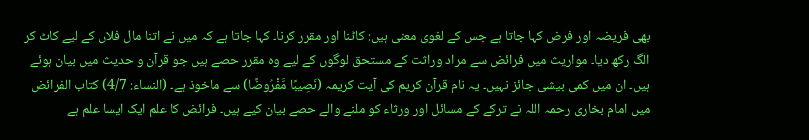بھی فریضہ اور فرض کہا جاتا ہے جس کے لغوی معنی ہیں: کاٹنا اور مقرر کرنا۔ کہا جاتا ہے کہ میں نے اتنا مال فلاں کے لیے کاٹ کر الگ رکھ دیا۔ مواریث میں فرائض سے مراد وراثت کے مستحق لوگوں کے لیے وہ مقرر حصے ہیں جو قرآن و حدیث میں بیان ہوئے ہیں۔ ان میں کمی بیشی جائز نہیں۔ یہ نام قرآن کریم کی آیت کریمہ (نَصِيبًا مَّفْرُوضًا) سے ماخوذ ہے۔ (النساء: 4/7) کتاب الفرائض میں امام بخاری رحمہ اللہ نے ترکے کے مسائل اور ورثاء کو ملنے والے حصے بیان کیے ہیں۔ فرائض کا علم ایک ایسا علم ہے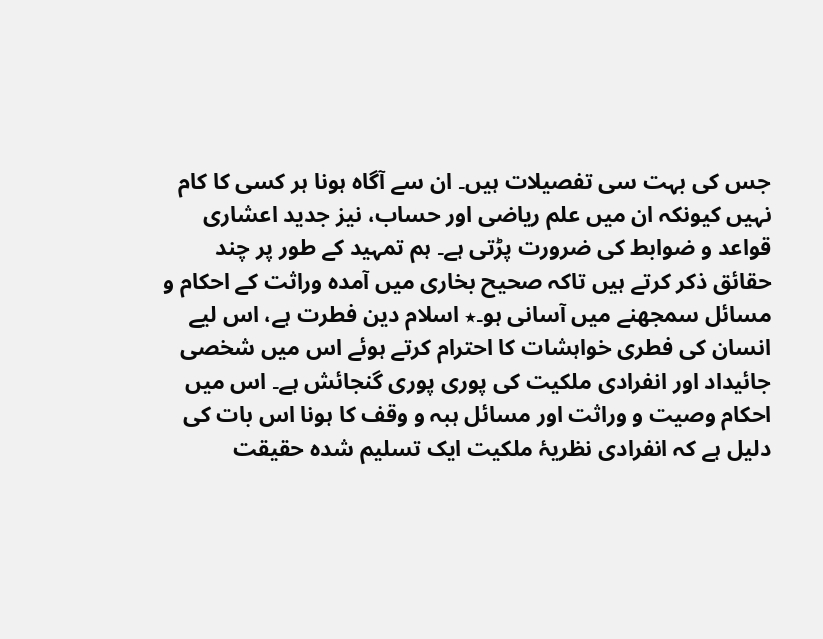جس کی بہت سی تفصیلات ہیں۔ ان سے آگاہ ہونا ہر کسی کا کام نہیں کیونکہ ان میں علم ریاضی اور حساب، نیز جدید اعشاری قواعد و ضوابط کی ضرورت پڑتی ہے۔ ہم تمہید کے طور پر چند حقائق ذکر کرتے ہیں تاکہ صحیح بخاری میں آمدہ وراثت کے احکام و مسائل سمجھنے میں آسانی ہو۔٭ اسلام دین فطرت ہے، اس لیے انسان کی فطری خواہشات کا احترام کرتے ہوئے اس میں شخصی جائیداد اور انفرادی ملکیت کی پوری پوری گنجائش ہے۔ اس میں احکام وصیت و وراثت اور مسائل ہبہ و وقف کا ہونا اس بات کی دلیل ہے کہ انفرادی نظریۂ ملکیت ایک تسلیم شدہ حقیقت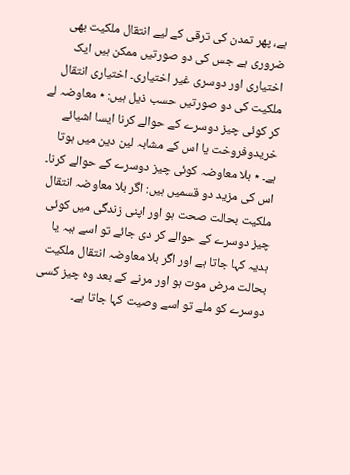ہے، پھر تمدن کی ترقی کے لیے انتقال ملکیت بھی ضروری ہے جس کی دو صورتیں ممکن ہیں ایک اختیاری اور دوسری غیر اختیاری۔ اختیاری انتقال ملکیت کی دو صورتیں حسب ذیل ہیں: ٭ معاوضہ لے کر کوئی چیز دوسرے کے حوالے کرنا ایسا اشیائے خریدوفروخت یا اس کے مشابہ لین دین میں ہوتا ہے۔ ٭ بلا معاوضہ کوئی چیز دوسرے کے حوالے کرنا۔ اس کی مزید دو قسمیں ہیں: اگر بلا معاوضہ انتقال ملکیت بحالت صحت ہو اور اپنی زندگی میں کوئی چیز دوسرے کے حوالے کر دی جائے تو اسے ہبہ یا ہدیہ کہا جاتا ہے اور اگر بلا معاوضہ انتقال ملکیت بحالت مرض موت ہو اور مرنے کے بعد وہ چیز کسی دوسرے کو ملے تو اسے وصیت کہا جاتا ہے۔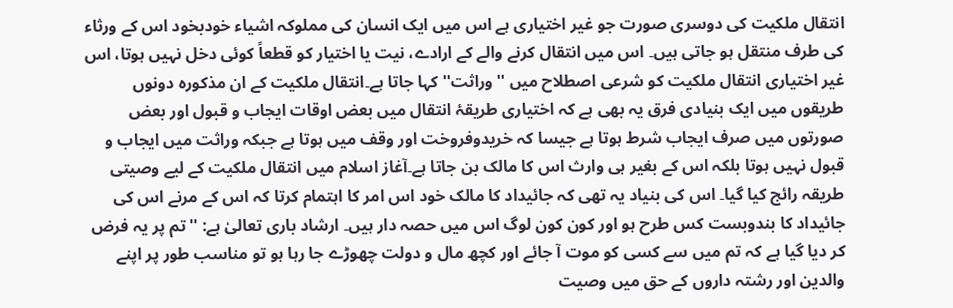انتقال ملکیت کی دوسری صورت جو غیر اختیاری ہے اس میں ایک انسان کی مملوکہ اشیاء خودبخود اس کے ورثاء کی طرف منتقل ہو جاتی ہیں۔ اس میں انتقال کرنے والے کے ارادے، نیت یا اختیار کو قطعاً کوئی دخل نہیں ہوتا، اس غیر اختیاری انتقال ملکیت کو شرعی اصطلاح میں ''وراثت'' کہا جاتا ہے۔انتقال ملکیت کے ان مذکورہ دونوں طریقوں میں ایک بنیادی فرق یہ بھی ہے کہ اختیاری طریقۂ انتقال میں بعض اوقات ایجاب و قبول اور بعض صورتوں میں صرف ایجاب شرط ہوتا ہے جیسا کہ خریدوفروخت اور وقف میں ہوتا ہے جبکہ وراثت میں ایجاب و قبول نہیں ہوتا بلکہ اس کے بغیر ہی وارث اس کا مالک بن جاتا ہے۔آغاز اسلام میں انتقال ملکیت کے لیے وصیتی طریقہ رائج کیا گیا۔ اس کی بنیاد یہ تھی کہ جائیداد کا مالک خود اس امر کا اہتمام کرتا کہ اس کے مرنے اس کی جائیداد کا بندوبست کس طرح ہو اور کون کون لوگ اس میں حصہ دار ہیں۔ ارشاد باری تعالیٰ ہے: ''تم پر یہ فرض کر دیا گیا ہے کہ تم میں سے کسی کو موت آ جائے اور کچھ مال و دولت چھوڑے جا رہا ہو تو مناسب طور پر اپنے والدین اور رشتہ داروں کے حق میں وصیت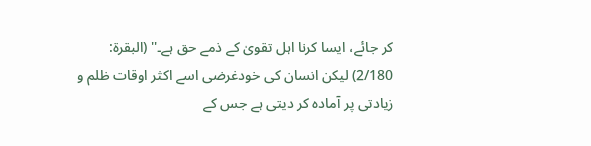کر جائے، ایسا کرنا اہل تقویٰ کے ذمے حق ہے۔'' (البقرۃ: 2/180) لیکن انسان کی خودغرضی اسے اکثر اوقات ظلم و زیادتی پر آمادہ کر دیتی ہے جس کے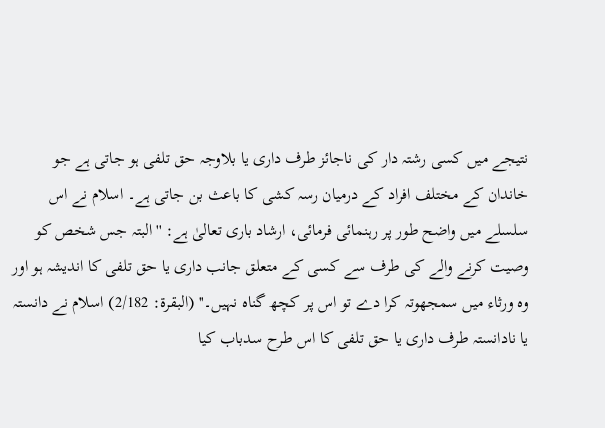نتیجے میں کسی رشتہ دار کی ناجائز طرف داری یا بلاوجہ حق تلفی ہو جاتی ہے جو خاندان کے مختلف افراد کے درمیان رسہ کشی کا باعث بن جاتی ہے۔ اسلام نے اس سلسلے میں واضح طور پر رہنمائی فرمائی، ارشاد باری تعالیٰ ہے: ''البتہ جس شخص کو وصیت کرنے والے کی طرف سے کسی کے متعلق جانب داری یا حق تلفی کا اندیشہ ہو اور وہ ورثاء میں سمجھوتہ کرا دے تو اس پر کچھ گناہ نہیں۔'' (البقرۃ: 2/182) اسلام نے دانستہ یا نادانستہ طرف داری یا حق تلفی کا اس طرح سدباب کیا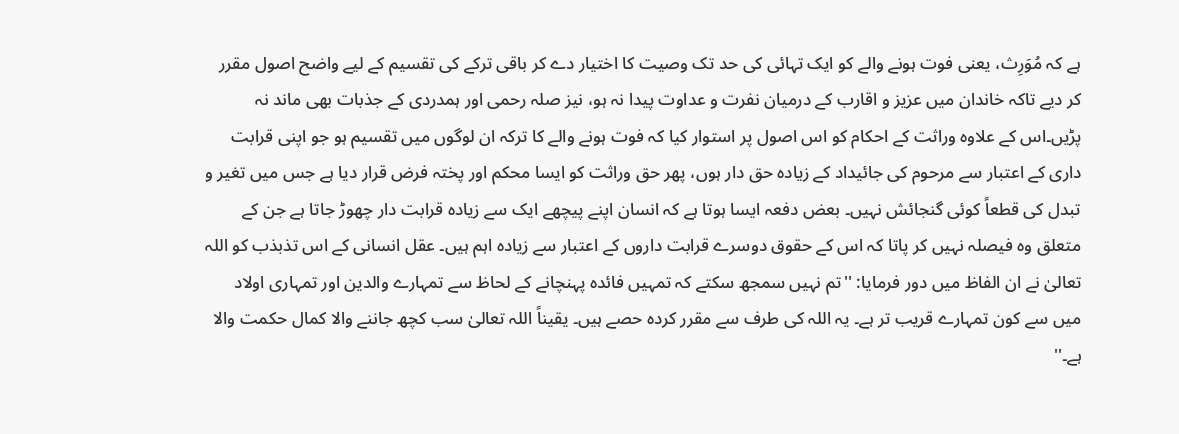ہے کہ مُوَرِث، یعنی فوت ہونے والے کو ایک تہائی کی حد تک وصیت کا اختیار دے کر باقی ترکے کی تقسیم کے لیے واضح اصول مقرر کر دیے تاکہ خاندان میں عزیز و اقارب کے درمیان نفرت و عداوت پیدا نہ ہو، نیز صلہ رحمی اور ہمدردی کے جذبات بھی ماند نہ پڑیں۔اس کے علاوہ وراثت کے احکام کو اس اصول پر استوار کیا کہ فوت ہونے والے کا ترکہ ان لوگوں میں تقسیم ہو جو اپنی قرابت داری کے اعتبار سے مرحوم کی جائیداد کے زیادہ حق دار ہوں، پھر حق وراثت کو ایسا محکم اور پختہ فرض قرار دیا ہے جس میں تغیر و تبدل کی قطعاً کوئی گنجائش نہیں۔ بعض دفعہ ایسا ہوتا ہے کہ انسان اپنے پیچھے ایک سے زیادہ قرابت دار چھوڑ جاتا ہے جن کے متعلق وہ فیصلہ نہیں کر پاتا کہ اس کے حقوق دوسرے قرابت داروں کے اعتبار سے زیادہ اہم ہیں۔ عقل انسانی کے اس تذبذب کو اللہ تعالیٰ نے ان الفاظ میں دور فرمایا: ''تم نہیں سمجھ سکتے کہ تمہیں فائدہ پہنچانے کے لحاظ سے تمہارے والدین اور تمہاری اولاد میں سے کون تمہارے قریب تر ہے۔ یہ اللہ کی طرف سے مقرر کردہ حصے ہیں۔ یقیناً اللہ تعالیٰ سب کچھ جاننے والا کمال حکمت والا ہے۔''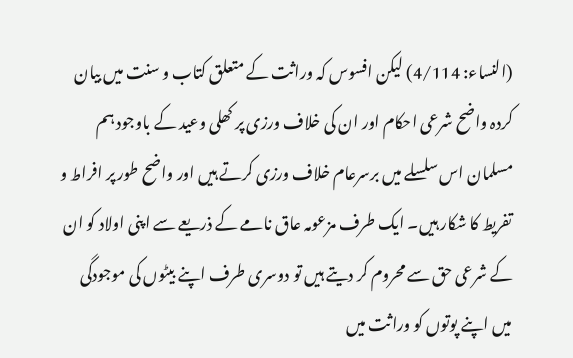(النساء: 4/114) لیکن افسوس کہ وراثت کے متعلق کتاب و سنت میں بیان کردہ واضح شرعی احکام اور ان کی خلاف ورزی پر کھلی وعید کے باوجود ہم مسلمان اس سلسلے میں برسرعام خلاف ورزی کرتے ہیں اور واضح طور پر افراط و تفریط کا شکار ہیں۔ ایک طرف مزعومہ عاق نامے کے ذریعے سے اپنی اولاد کو ان کے شرعی حق سے محروم کر دیتے ہیں تو دوسری طرف اپنے بیٹوں کی موجودگی میں اپنے پوتوں کو وراثت میں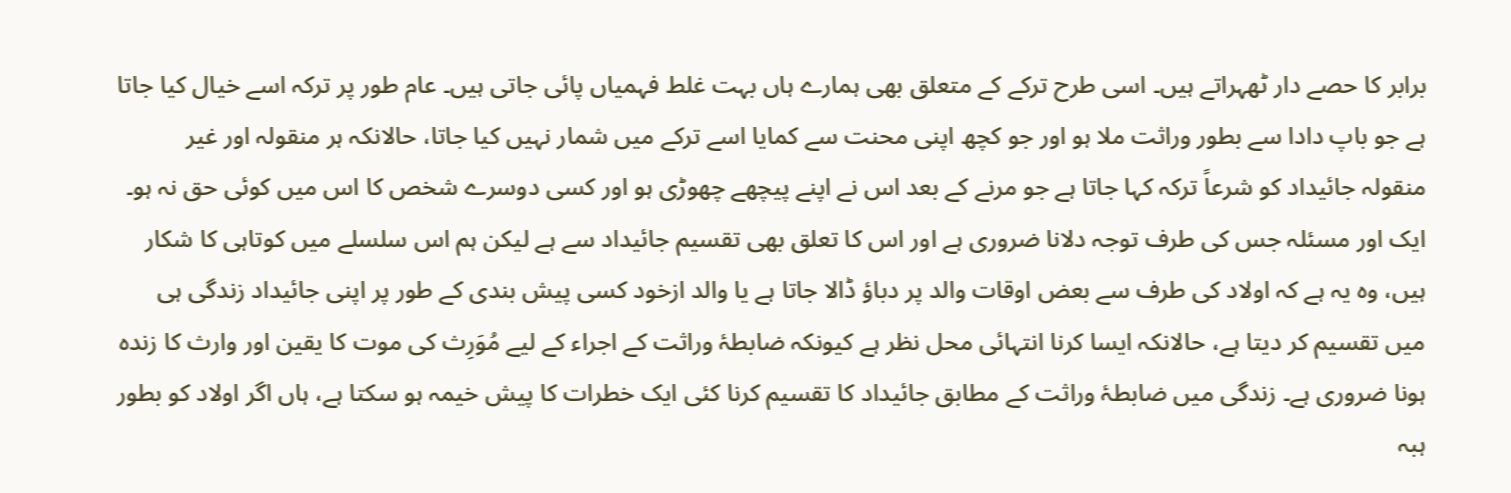برابر کا حصے دار ٹھہراتے ہیں۔ اسی طرح ترکے کے متعلق بھی ہمارے ہاں بہت غلط فہمیاں پائی جاتی ہیں۔ عام طور پر ترکہ اسے خیال کیا جاتا ہے جو باپ دادا سے بطور وراثت ملا ہو اور جو کچھ اپنی محنت سے کمایا اسے ترکے میں شمار نہیں کیا جاتا، حالانکہ ہر منقولہ اور غیر منقولہ جائیداد کو شرعاً ترکہ کہا جاتا ہے جو مرنے کے بعد اس نے اپنے پیچھے چھوڑی ہو اور کسی دوسرے شخص کا اس میں کوئی حق نہ ہو۔ ایک اور مسئلہ جس کی طرف توجہ دلانا ضروری ہے اور اس کا تعلق بھی تقسیم جائیداد سے ہے لیکن ہم اس سلسلے میں کوتاہی کا شکار ہیں، وہ یہ ہے کہ اولاد کی طرف سے بعض اوقات والد پر دباؤ ڈالا جاتا ہے یا والد ازخود کسی پیش بندی کے طور پر اپنی جائیداد زندگی ہی میں تقسیم کر دیتا ہے، حالانکہ ایسا کرنا انتہائی محل نظر ہے کیونکہ ضابطۂ وراثت کے اجراء کے لیے مُوَرِث کی موت کا یقین اور وارث کا زندہ ہونا ضروری ہے۔ زندگی میں ضابطۂ وراثت کے مطابق جائیداد کا تقسیم کرنا کئی ایک خطرات کا پیش خیمہ ہو سکتا ہے، ہاں اگر اولاد کو بطور ہبہ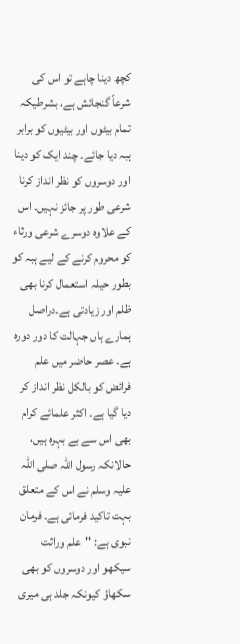کچھ دینا چاہے تو اس کی شرعاً گنجائش ہے، بشرطیکہ تمام بیٹوں اور بیٹیوں کو برابر ہبہ دیا جائے۔ چند ایک کو دینا اور دوسروں کو نظر انداز کرنا شرعی طور پر جائز نہیں۔ اس کے علاوہ دوسرے شرعی ورثاء کو محروم کرنے کے لیے ہبہ کو بطور حیلہ استعمال کرنا بھی ظلم اور زیادتی ہے۔دراصل ہمارے ہاں جہالت کا دور دورہ ہے۔ عصر حاضر میں علم فرائض کو بالکل نظر انداز کر دیا گیا ہے۔ اکثر علمائے کرام بھی اس سے بے بہرہ ہیں، حالانکہ رسول اللہ صلی اللہ علیہ وسلم نے اس کے متعلق بہت تاکید فرمائی ہے۔ فرمان نبوی ہے: ''علم وراثت سیکھو اور دوسروں کو بھی سکھاؤ کیونکہ جلد ہی میری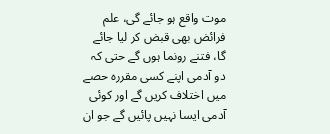موت واقع ہو جائے گی، علم فرائض بھی قبض کر لیا جائے گا، فتنے رونما ہوں گے حتی کہ دو آدمی اپنے کسی مقررہ حصے میں اختلاف کریں گے اور کوئی آدمی ایسا نہیں پائیں گے جو ان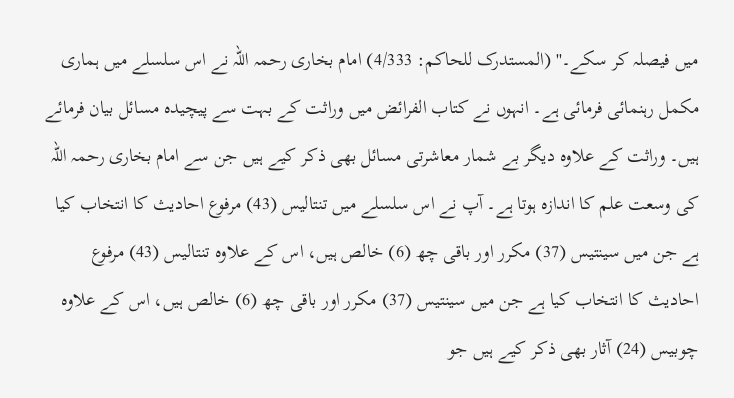میں فیصلہ کر سکے۔'' (المستدرک للحاکم: 4/333) امام بخاری رحمہ اللہ نے اس سلسلے میں ہماری مکمل رہنمائی فرمائی ہے۔ انہوں نے کتاب الفرائض میں وراثت کے بہت سے پیچیدہ مسائل بیان فرمائے ہیں۔ وراثت کے علاوہ دیگر بے شمار معاشرتی مسائل بھی ذکر کیے ہیں جن سے امام بخاری رحمہ اللہ کی وسعت علم کا اندازہ ہوتا ہے۔ آپ نے اس سلسلے میں تنتالیس (43) مرفوع احادیث کا انتخاب کیا ہے جن میں سینتیس (37) مکرر اور باقی چھ (6) خالص ہیں، اس کے علاوہ تنتالیس (43) مرفوع احادیث کا انتخاب کیا ہے جن میں سینتیس (37) مکرر اور باقی چھ (6) خالص ہیں، اس کے علاوہ چوبیس (24) آثار بھی ذکر کیے ہیں جو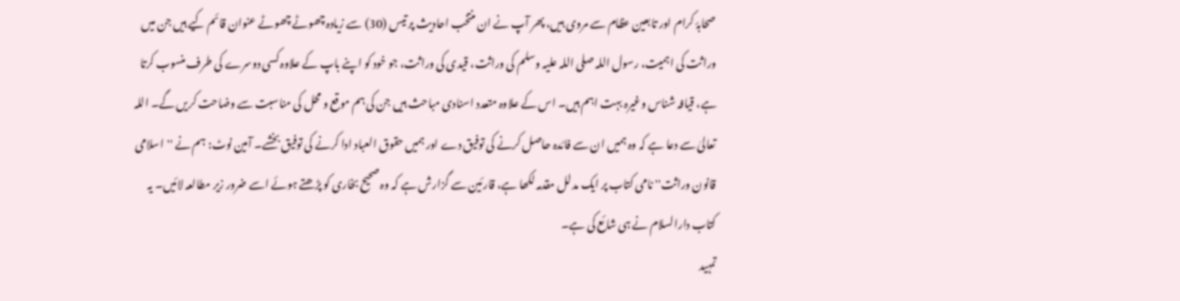صحابۂ کرام اور تابعین عظام سے مروی ہیں، پھر آپ نے ان منتخب احادیث پر تیس (30) سے زیادہ چھوٹے چھوٹے عنوان قائم کیے ہیں جن میں وراثت کی اہمیت، رسول اللہ صلی اللہ علیہ وسلم کی وراثت، قیدی کی وراثت، جو خود کو اپنے باپ کے علاوہ کسی دوسرے کی طرف منسوب کرتا ہے، قیافہ شناس وغیرہ بہت اہم ہیں۔ اس کے علاوہ متعدد اسنادی مباحث ہیں جن کی ہم موقع و محل کی مناسبت سے وضاحت کریں گے۔ اللہ تعالیٰ سے دعا ہے کہ وہ ہمیں ان سے فائدہ حاصل کرنے کی توفیق دے اور ہمیں حقوق العباد ادا کرنے کی توفیق بخشے۔ آمین نوٹ: ہم نے ''اسلامی قانون وراثت'' نامی کتاب پر ایک مدلل مقدمہ لکھا ہے، قارئین سے گزارش ہے کہ وہ صحیح بخاری کو پڑھتے ہوئے اسے ضرور زیر مطالعہ لائیں۔ یہ کتاب دارالسلام نے ہی شائع کی ہے۔
تمہید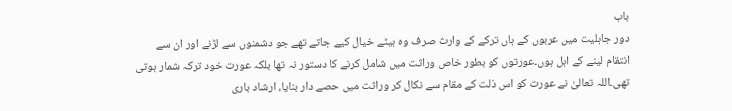باب
دور جاہلیت میں عربوں کے ہاں ترکے کے وارث صرف وہ بیٹے خیال کیے جاتے تھے جو دشمنوں سے لڑنے اور ان سے انتقام لینے کے اہل ہوں۔عورتوں کو بطور خاص وراثت میں شامل کرنے کا دستور نہ تھا بلکہ عورت خود ترکہ شمار ہوتی تھی۔اللہ تعالیٰ نے عورت کو اس ذلت کے مقام سے نکال کر وراثت میں حصے دار بنایا، ارشاد باری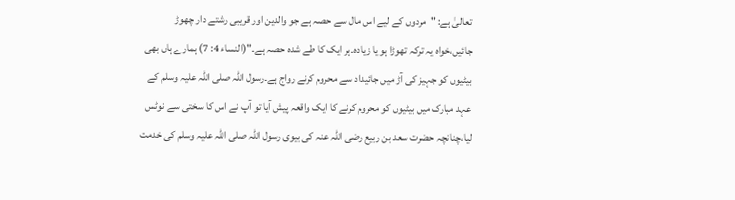تعالیٰ ہے: "مردوں کے لیے اس مال سے حصہ ہے جو والدین اور قریبی رشتے دار چھوڑ جائیں،خواہ یہ ترکہ تھوڑا ہو یا زیادہ۔ہر ایک کا طے شدہ حصہ ہے۔"(النساء 4: 7) ہمارے ہاں بھی بیٹیوں کو جہیز کی آڑ میں جائیداد سے محروم کرنے رواج ہے۔رسول اللہ صلی اللہ علیہ وسلم کے عہد مبارک میں بیٹیوں کو محروم کرنے کا ایک واقعہ پیش آیا تو آپ نے اس کا سختی سے نوٹس لیا،چنانچہ حضرت سعد بن ربیع رضی اللہ عنہ کی بیوی رسول اللہ صلی اللہ علیہ وسلم کی خدمت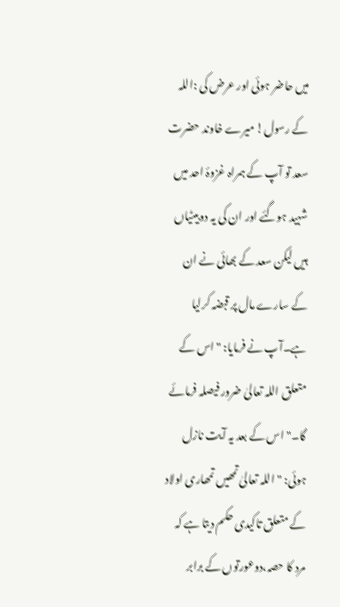میں حاضر ہوئی اور عرض کی :اللہ کے رسول! میرے خاوند حضرت سعد تو آپ کے ہمراہ غزوۂ احد میں شہید ہوگئے اور ان کی یہ دوبیٹیاں ہیں لیکن سعد کے بھائی نے ان کے سارے مال پر قبضہ کرلیا ہے۔آپ نے فرمایا: "اس کے متعلق اللہ تعالیٰ ضرور فیصلہ فرمائے گا۔"اس کے بعد یہ آیت نازل ہوئی: " اللہ تعالیٰ تمھیں تمھاری اولاد کے متعلق تاکیدی حکم دیتا ہے کہ مرد کا حصہ،دوعورتوں کے برابر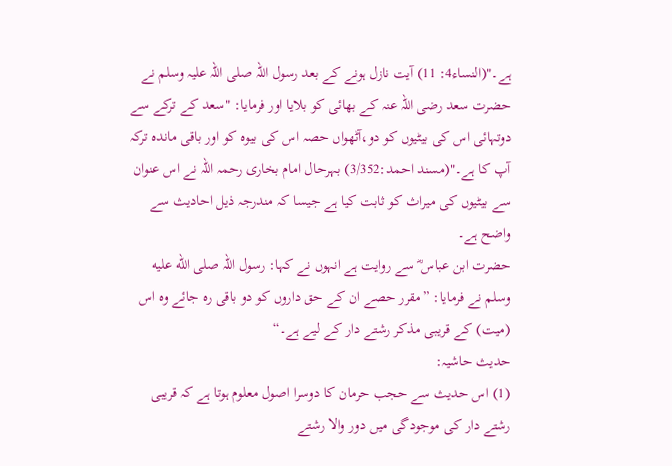ہے۔"(النساء4: 11) آیت نازل ہونے کے بعد رسول اللہ صلی اللہ علیہ وسلم نے حضرت سعد رضی اللہ عنہ کے بھائی کو بلایا اور فرمایا: "سعد کے ترکے سے دوتہائی اس کی بیٹیوں کو دو،آٹھواں حصہ اس کی بیوہ کو اور باقی ماندہ ترکہ آپ کا ہے۔"(مسند احمد:3/352) بہرحال امام بخاری رحمہ اللہ نے اس عنوان سے بیٹیوں کی میراث کو ثابت کیا ہے جیسا کہ مندرجہ ذیل احادیث سے واضح ہے۔
حضرت ابن عباس ؓ سے روایت ہے انہوں نے کہا: رسول اللہ صلى الله عليه وسلم نے فرمایا: ”مقرر حصے ان کے حق داروں کو دو باقی رہ جائے وہ اس (میت) کے قریبی مذکر رشتے دار کے لیے ہے۔“
حدیث حاشیہ:
(1) اس حدیث سے حجب حرمان کا دوسرا اصول معلوم ہوتا ہے کہ قریبی رشتے دار کی موجودگی میں دور والا رشتے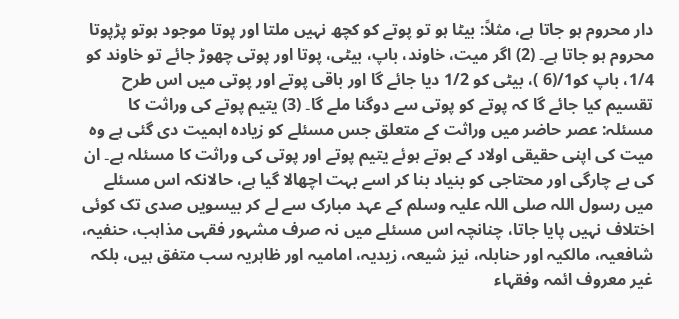دار محروم ہو جاتا ہے، مثلاً: بیٹا ہو تو پوتے کو کچھ نہیں ملتا اور پوتا موجود ہوتو پڑپوتا محروم ہو جاتا ہے۔ (2) اگر میت، خاوند، باپ، بیٹی، پوتا اور پوتی چھوڑ جائے تو خاوند کو 1/4، باپ کو1/(6 )، بیٹی کو 1/2 دیا جائے گا اور باقی پوتے اور پوتی میں اس طرح تقسیم کیا جائے گا کہ پوتے کو پوتی سے دوگنا ملے گا۔ (3) یتیم پوتے کی وراثت کا مسئلہ: عصر حاضر میں وراثت کے متعلق جس مسئلے کو زیادہ اہمیت دی گئی ہے وہ میت کی اپنی حقیقی اولاد کے ہوتے ہوئے یتیم پوتے اور پوتی کی وراثت کا مسئلہ ہے۔ ان کی بے چارگی اور محتاجی کو بنیاد بنا کر اسے بہت اچھالا گیا ہے، حالانکہ اس مسئلے میں رسول اللہ صلی اللہ علیہ وسلم کے عہد مبارک سے لے کر بیسویں صدی تک کوئی اختلاف نہیں پایا جاتا، چنانچہ اس مسئلے میں نہ صرف مشہور فقہی مذاہب، حنفیہ، شافعیہ، مالکیہ اور حنابلہ، نیز شیعہ، زیدیہ، امامیہ اور ظاہریہ سب متفق ہیں، بلکہ غیر معروف ائمہ وفقہاء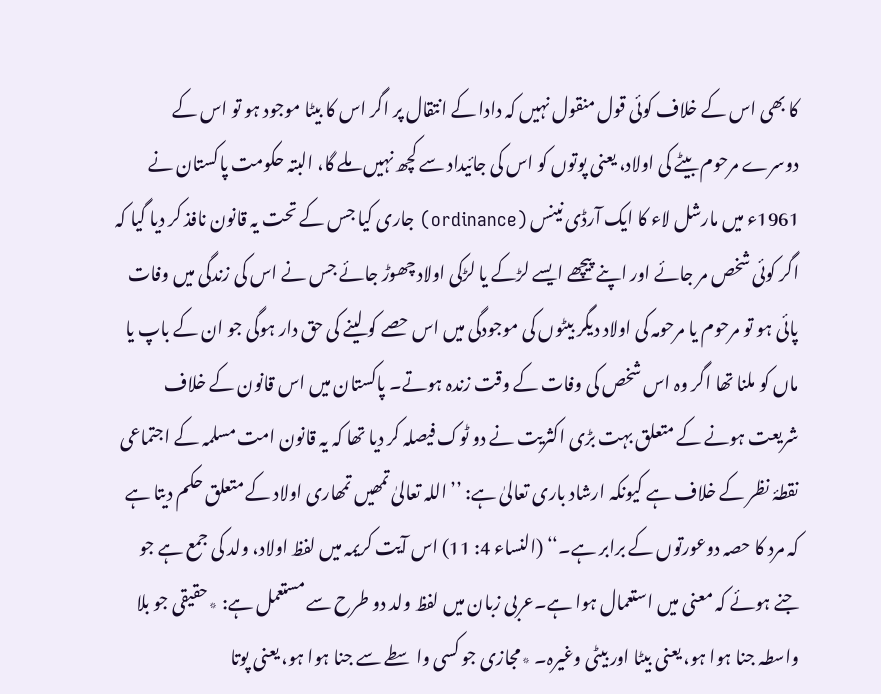کا بھی اس کے خلاف کوئی قول منقول نہیں کہ دادا کے انتقال پر اگر اس کا بیٹا موجود ہو تو اس کے دوسرے مرحوم بیٹے کی اولاد، یعنی پوتوں کو اس کی جائیداد سے کچھ نہیں ملے گا، البتہ حکومت پاکستان نے 1961ء میں مارشل لاء کا ایک آرڈی نینس (ordinance) جاری کیا جس کے تحت یہ قانون نافذ کر دیا گیا کہ اگر کوئی شخص مر جائے اور اپنے پیچھے ایسے لڑکے یا لڑکی اولاد چھوڑ جائے جس نے اس کی زندگی میں وفات پائی ہو تو مرحوم یا مرحومہ کی اولاد دیگر بیٹوں کی موجودگی میں اس حصے کو لینے کی حق دار ہوگی جو ان کے باپ یا ماں کو ملنا تھا اگر وہ اس شخص کی وفات کے وقت زندہ ہوتے۔ پاکستان میں اس قانون کے خلاف شریعت ہونے کے متعلق بہت بڑی اکثریت نے دو ٹوک فیصلہ کر دیا تھا کہ یہ قانون امت مسلمہ کے اجتماعی نقطۂ نظر کے خلاف ہے کیونکہ ارشاد باری تعالیٰ ہے: ’’اللہ تعالیٰ تمھیں تمھاری اولاد کے متعلق حکم دیتا ہے کہ مرد کا حصہ دوعورتوں کے برابر ہے۔‘‘ (النساء 4: 11) اس آیت کریمہ میں لفظ اولاد، ولد کی جمع ہے جو جنے ہوئے کہ معنی میں استعمال ہوا ہے۔عربی زبان میں لفظ ولد دو طرح سے مستعمل ہے: ٭حقیقی جو بلا واسطہ جنا ہوا ہو، یعنی بیٹا اور بیٹی وغیرہ۔ ٭مجازی جو کسی واسطے سے جنا ہوا ہو، یعنی پوتا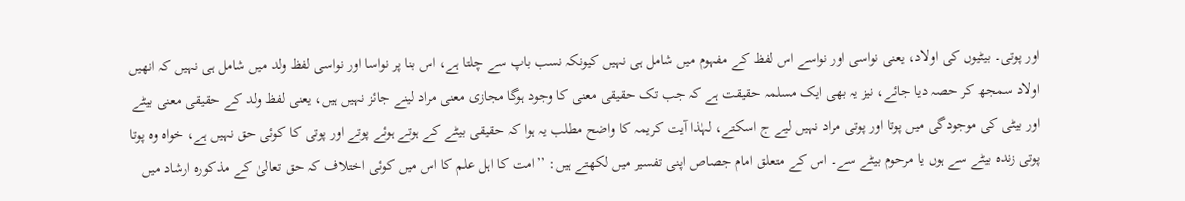اور پوتی۔ بیٹیوں کی اولاد، یعنی نواسی اور نواسے اس لفظ کے مفہوم میں شامل ہی نہیں کیونکہ نسب باپ سے چلتا ہے، اس بنا پر نواسا اور نواسی لفظ ولد میں شامل ہی نہیں کہ انھیں اولاد سمجھ کر حصہ دیا جائے، نیز یہ بھی ایک مسلمہ حقیقت ہے کہ جب تک حقیقی معنی کا وجود ہوگا مجازی معنی مراد لینے جائز نہیں ہیں، یعنی لفظ ولد کے حقیقی معنی بیٹے اور بیٹی کی موجودگی میں پوتا اور پوتی مراد نہیں لیے ج اسکتے، لہٰذا آیت کریمہ کا واضح مطلب یہ ہوا کہ حقیقی بیٹے کے ہوتے ہوئے پوتے اور پوتی کا کوئی حق نہیں ہے، خواہ وہ پوتا پوتی زندہ بیٹے سے ہوں یا مرحوم بیٹے سے۔ اس کے متعلق امام جصاص اپنی تفسیر میں لکھتے ہیں: ’’امت کا اہل علم کا اس میں کوئی اختلاف کہ حق تعالیٰ کے مذکورہ ارشاد میں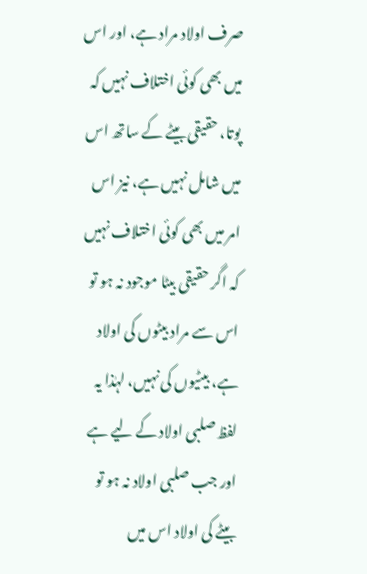صرف اولاد مراد ہے، اور اس میں بھی کوئی اختلاف نہیں کہ پوتا، حقیقی بیٹے کے ساتھ اس میں شامل نہیں ہے، نیز اس امر میں بھی کوئی اختلاف نہیں کہ اگر حقیقی بیٹا موجود نہ ہو تو اس سے مراد بیٹوں کی اولاد ہے، بیٹیوں کی نہیں، لہٰذا یہ لفظ صلبی اولاد کے لیے ہے اور جب صلبی اولاد نہ ہو تو بیٹے کی اولاد اس میں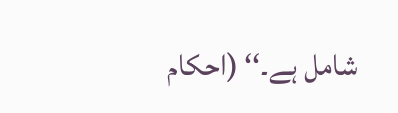شامل ہے۔‘‘ (احکام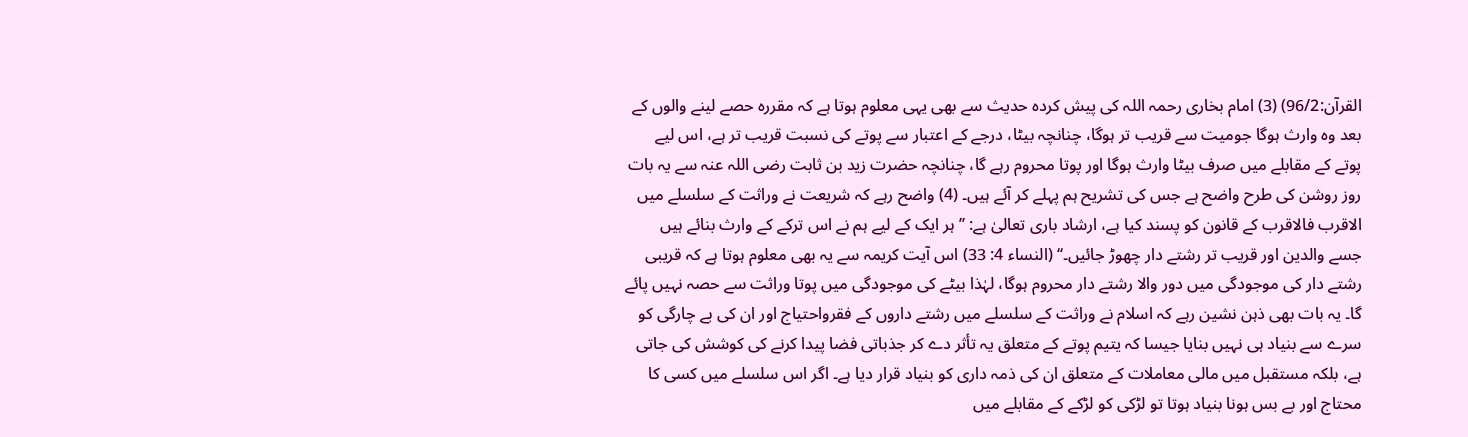القرآن:96/2) (3) امام بخاری رحمہ اللہ کی پیش کردہ حدیث سے بھی یہی معلوم ہوتا ہے کہ مقررہ حصے لینے والوں کے بعد وہ وارث ہوگا جومیت سے قریب تر ہوگا، چنانچہ بیٹا، درجے کے اعتبار سے پوتے کی نسبت قریب تر ہے، اس لیے پوتے کے مقابلے میں صرف بیٹا وارث ہوگا اور پوتا محروم رہے گا، چنانچہ حضرت زید بن ثابت رضی اللہ عنہ سے یہ بات روز روشن کی طرح واضح ہے جس کی تشریح ہم پہلے کر آئے ہیں۔ (4) واضح رہے کہ شریعت نے وراثت کے سلسلے میں الاقرب فالاقرب كے قانون كو پسند كيا ہے، ارشاد باری تعالیٰ ہے: ’’ہر ایک کے لیے ہم نے اس ترکے کے وارث بنائے ہیں جسے والدین اور قریب تر رشتے دار چھوڑ جائیں۔‘‘ (النساء 4: 33) اس آیت کریمہ سے یہ بھی معلوم ہوتا ہے کہ قریبی رشتے دار کی موجودگی میں دور والا رشتے دار محروم ہوگا، لہٰذا بیٹے کی موجودگی میں پوتا وراثت سے حصہ نہیں پائے گا۔ یہ بات بھی ذہن نشین رہے کہ اسلام نے وراثت کے سلسلے میں رشتے داروں کے فقرواحتیاج اور ان کی بے چارگی کو سرے سے بنیاد ہی نہیں بنایا جیسا کہ یتیم پوتے کے متعلق یہ تأثر دے کر جذباتی فضا پیدا کرنے کی کوشش کی جاتی ہے، بلکہ مستقبل میں مالی معاملات کے متعلق ان کی ذمہ داری کو بنیاد قرار دیا ہے۔ اگر اس سلسلے میں کسی کا محتاج اور بے بس ہونا بنیاد ہوتا تو لڑکی کو لڑکے کے مقابلے میں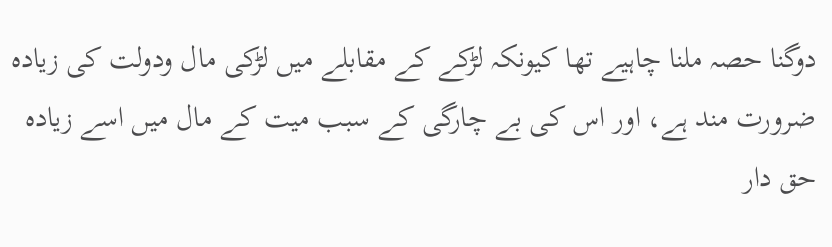دوگنا حصہ ملنا چاہیے تھا کیونکہ لڑکے کے مقابلے میں لڑکی مال ودولت کی زیادہ ضرورت مند ہے، اور اس کی بے چارگی کے سبب میت کے مال میں اسے زیادہ حق دار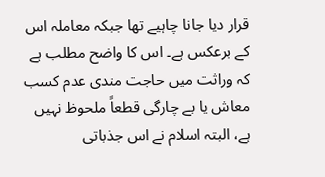قرار دیا جانا چاہیے تھا جبکہ معاملہ اس کے برعکس ہے۔ اس کا واضح مطلب ہے کہ وراثت میں حاجت مندی عدم کسب معاش یا بے چارگی قطعاً ملحوظ نہیں ہے، البتہ اسلام نے اس جذباتی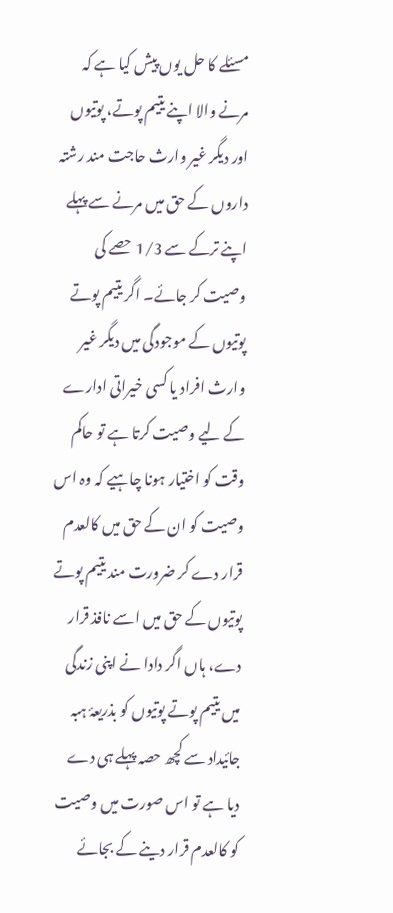مسئلے کا حل یوں پیش کیا ہے کہ مرنے والا اپنے یتیم پوتے، پوتیوں اور دیگر غیر وارث حاجت مند رشتہ داروں کے حق میں مرنے سے پہلے اپنے ترکے سے 1/3 حصے کی وصیت کر جائے۔ اگر یتیم پوتے پوتیوں کے موجودگی میں دیگر غیر وارث افراد یا کسی خیراتی ادارے کے لیے وصیت کرتا ہے تو حاکم وقت کو اختیار ہونا چاہیے کہ وہ اس وصیت کو ان کے حق میں کالعدم قرار دے کر ضرورت مند یتیم پوتے پوتیوں کے حق میں اسے نافذ قرار دے، ہاں اگر دادا نے اپنی زندگی میں یتیم پوتے پوتیوں کو بذریعۂ ہبہ جائیداد سے کچھ حصہ پہلے ہی دے دیا ہے تو اس صورت میں وصیت کو کالعدم قرار دینے کے بجائے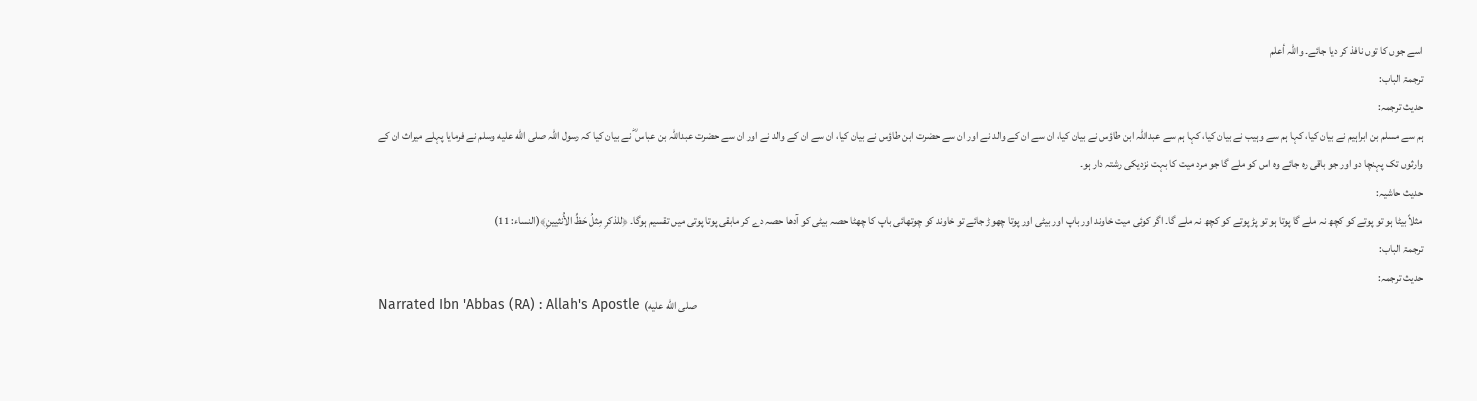اسے جوں کا توں نافذ کر دیا جائے۔ واللہ أعلم
ترجمۃ الباب:
حدیث ترجمہ:
ہم سے مسلم بن ابراہیم نے بیان کیا، کہا ہم سے وہیب نے بیان کیا، کہا ہم سے عبداللہ ابن طاؤس نے بیان کیا، ان سے ان کے والد نے اور ان سے حضرت ابن طاؤس نے بیان کیا، ان سے ان کے والد نے اور ان سے حضرت عبداللہ بن عباس ؓ نے بیان کیا کہ رسول اللہ صلى الله عليه وسلم نے فرمایا پہلے میراث ان کے وارثوں تک پہنچا دو اور جو باقی رہ جائے وہ اس کو ملے گا جو مرد میت کا بہت نزدیکی رشتہ دار ہو۔
حدیث حاشیہ:
مثلاً بیٹا ہو تو پوتے کو کچھ نہ ملے گا پوتا ہو تو پڑ پوتے کو کچھ نہ ملے گا۔ اگر کوئی میت خاوند اور باپ اور بیٹی اور پوتا چھوڑ جائے تو خاوند کو چوتھائی باپ کا چھٹا حصہ بیٹی کو آدھا حصہ دے کر مابقی پوتا پوتی میں تقسیم ہوگا۔ ﴿للذکرِ مِثلُ حَظِّ الأُنثیینِ﴾(النساء: 11)
ترجمۃ الباب:
حدیث ترجمہ:
Narrated Ibn 'Abbas (RA) : Allah's Apostle (صلى الله عليه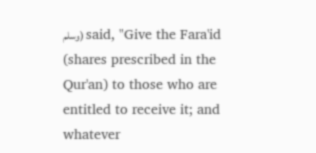وسلم) said, "Give the Fara'id (shares prescribed in the Qur'an) to those who are entitled to receive it; and whatever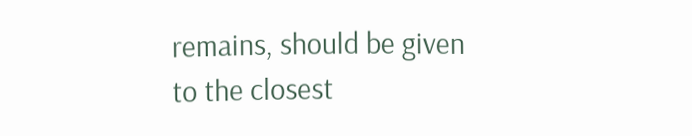remains, should be given to the closest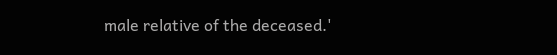male relative of the deceased.'